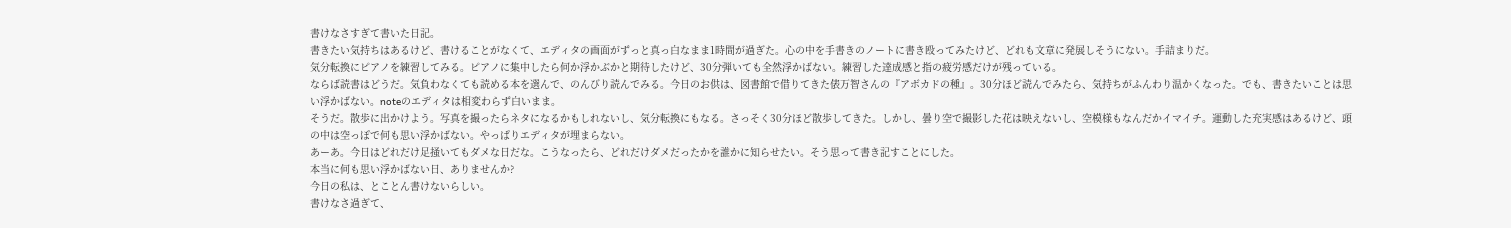書けなさすぎて書いた日記。
書きたい気持ちはあるけど、書けることがなくて、エディタの画面がずっと真っ白なまま1時間が過ぎた。心の中を手書きのノートに書き殴ってみたけど、どれも文章に発展しそうにない。手詰まりだ。
気分転換にピアノを練習してみる。ピアノに集中したら何か浮かぶかと期待したけど、30分弾いても全然浮かばない。練習した達成感と指の疲労感だけが残っている。
ならば読書はどうだ。気負わなくても読める本を選んで、のんびり読んでみる。今日のお供は、図書館で借りてきた俵万智さんの『アボカドの種』。30分ほど読んでみたら、気持ちがふんわり温かくなった。でも、書きたいことは思い浮かばない。noteのエディタは相変わらず白いまま。
そうだ。散歩に出かけよう。写真を撮ったらネタになるかもしれないし、気分転換にもなる。さっそく30分ほど散歩してきた。しかし、曇り空で撮影した花は映えないし、空模様もなんだかイマイチ。運動した充実感はあるけど、頭の中は空っぽで何も思い浮かばない。やっぱりエディタが埋まらない。
あーあ。今日はどれだけ足掻いてもダメな日だな。こうなったら、どれだけダメだったかを誰かに知らせたい。そう思って書き記すことにした。
本当に何も思い浮かばない日、ありませんか?
今日の私は、とことん書けないらしい。
書けなさ過ぎて、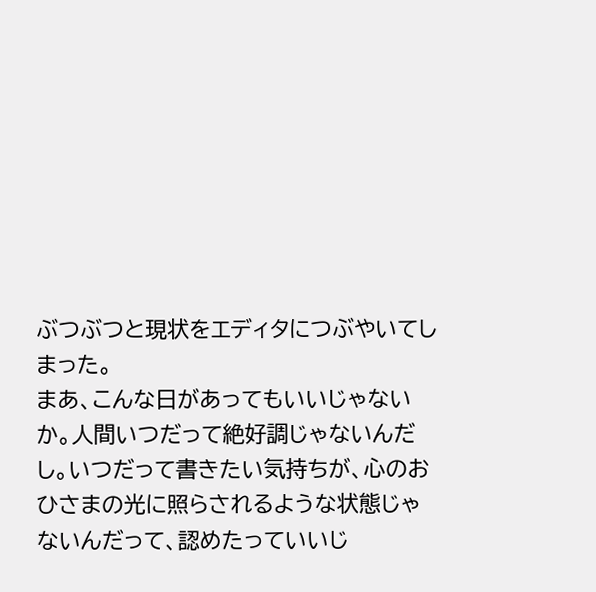ぶつぶつと現状をエディタにつぶやいてしまった。
まあ、こんな日があってもいいじゃないか。人間いつだって絶好調じゃないんだし。いつだって書きたい気持ちが、心のおひさまの光に照らされるような状態じゃないんだって、認めたっていいじ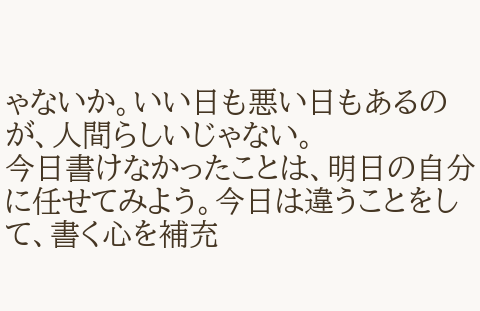ゃないか。いい日も悪い日もあるのが、人間らしいじゃない。
今日書けなかったことは、明日の自分に任せてみよう。今日は違うことをして、書く心を補充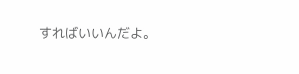すればいいんだよ。